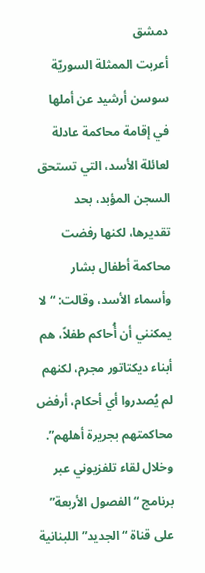دمشق
أعربت الممثلة السوريّة سوسن أرشيد عن أملها في إقامة محاكمة عادلة لعائلة الأسد، التي تستحق السجن المؤبد، بحد تقديرها، لكنها رفضت محاكمة أطفال بشار وأسماء الأسد، وقالت: “لا يمكنني أن أُحاكم طفلاً، هم أبناء ديكتاتور مجرم، لكنهم لم يُصدروا أي أحكام، أرفض محاكمتهم بجريرة أهلهم”.
وخلال لقاء تلفزيوني عبر برنامج “الفصول الأربعة” على قناة “الجديد” اللبنانية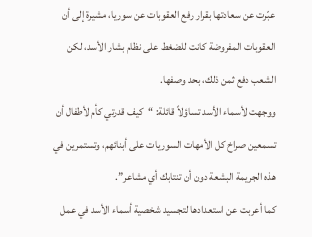عبّرت عن سعادتها بقرار رفع العقوبات عن سوريا، مشيرة إلى أن العقوبات المفروضة كانت للضغط على نظام بشار الأسد، لكن الشعب دفع ثمن ذلك، بحد وصفها.
ووجهت لأسماء الأسد تساؤلاً قائلة: “كيف قدرتي كأم لأطفال أن تسمعين صراخ كل الأمهات السوريات على أبنائهم، وتستمرين في هذه الجريمة البشعة دون أن تنتابك أي مشاعر”.
كما أعربت عن استعدادها لتجسيد شخصية أسماء الأسد في عمل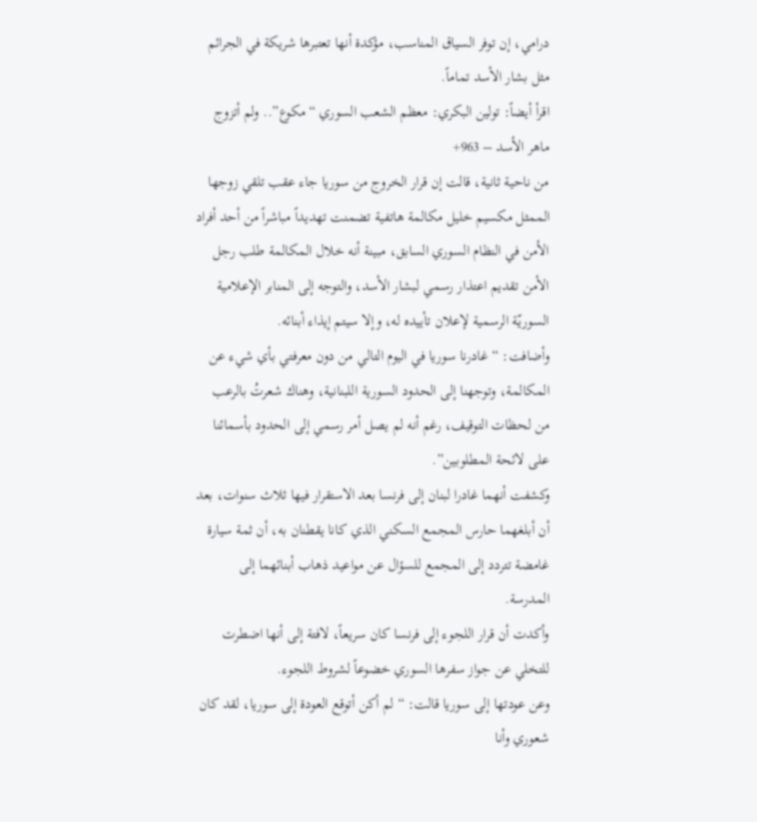درامي، إن توفر السياق المناسب، مؤكدة أنها تعتبرها شريكة في الجرائم مثل بشار الأسد تماماً.
اقرأ أيضاً: تولين البكري: معظم الشعب السوري “مكوع”.. ولم أتزوج ماهر الأسد – 963+
من ناحية ثانية، قالت إن قرار الخروج من سوريا جاء عقب تلقي زوجها الممثل مكسيم خليل مكالمة هاتفية تضمنت تهديداً مباشراً من أحد أفراد الأمن في النظام السوري السابق، مبينة أنه خلال المكالمة طلب رجل الأمن تقديم اعتذار رسمي لبشار الأسد، والتوجه إلى المنابر الإعلامية السوريّة الرسمية لإعلان تأييده له، وإلا سيتم إيذاء أبنائه.
وأضافت: “غادرنا سوريا في اليوم التالي من دون معرفتي بأي شيء عن المكالمة، وتوجهنا إلى الحدود السورية اللبنانية، وهناك شعرتُ بالرعب من لحظات التوقيف، رغم أنه لم يصل أمر رسمي إلى الحدود بأسمائنا على لائحة المطلوبين”.
وكشفت أنهما غادرا لبنان إلى فرنسا بعد الاستقرار فيها ثلاث سنوات، بعد أن أبلغهما حارس المجمع السكني الذي كانا يقطنان به، أن ثمة سيارة غامضة تتردد إلى المجمع للسؤال عن مواعيد ذهاب أبنائهما إلى المدرسة.
وأكدت أن قرار اللجوء إلى فرنسا كان سريعاً، لافتة إلى أنها اضطرت للتخلي عن جواز سفرها السوري خضوعاً لشروط اللجوء.
وعن عودتها إلى سوريا قالت: “لم أكن أتوقع العودة إلى سوريا، لقد كان شعوري وأنا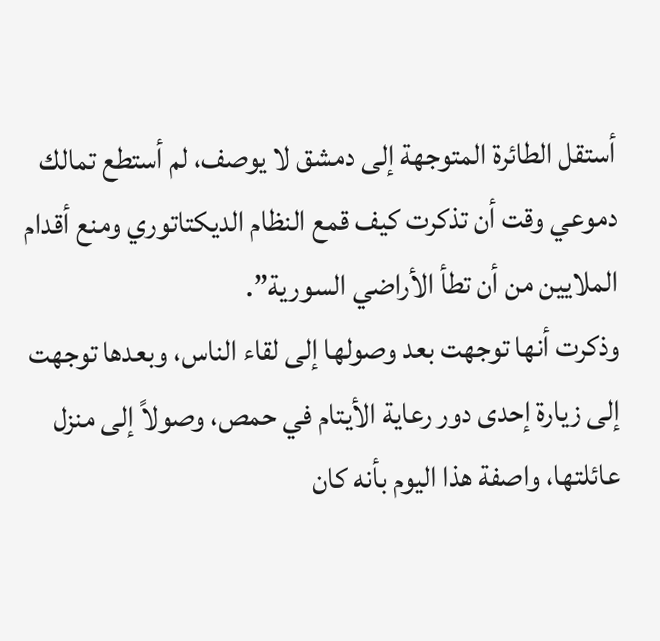أستقل الطائرة المتوجهة إلى دمشق لا يوصف، لم أستطع تمالك دموعي وقت أن تذكرت كيف قمع النظام الديكتاتوري ومنع أقدام الملايين من أن تطأ الأراضي السورية”.
وذكرت أنها توجهت بعد وصولها إلى لقاء الناس، وبعدها توجهت إلى زيارة إحدى دور رعاية الأيتام في حمص، وصولاً إلى منزل عائلتها، واصفة هذا اليوم بأنه كان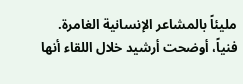مليئاً بالمشاعر الإنسانية الغامرة.
فنياً، أوضحت أرشيد خلال اللقاء أنها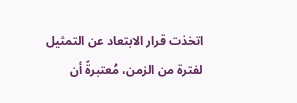اتخذت قرار الابتعاد عن التمثيل لفترة من الزمن، مُعتبرةً أن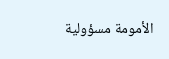الأمومة مسؤولية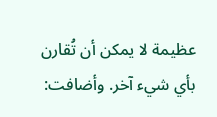عظيمة لا يمكن أن تُقارن بأي شيء آخر. وأضافت: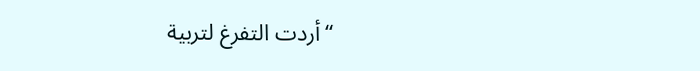“أردت التفرغ لتربية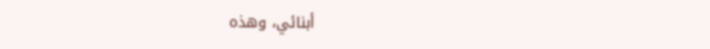أبنائي، وهذه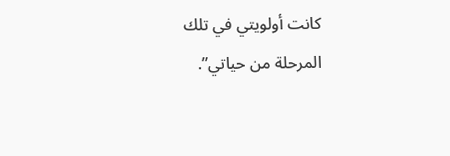كانت أولويتي في تلك المرحلة من حياتي”.